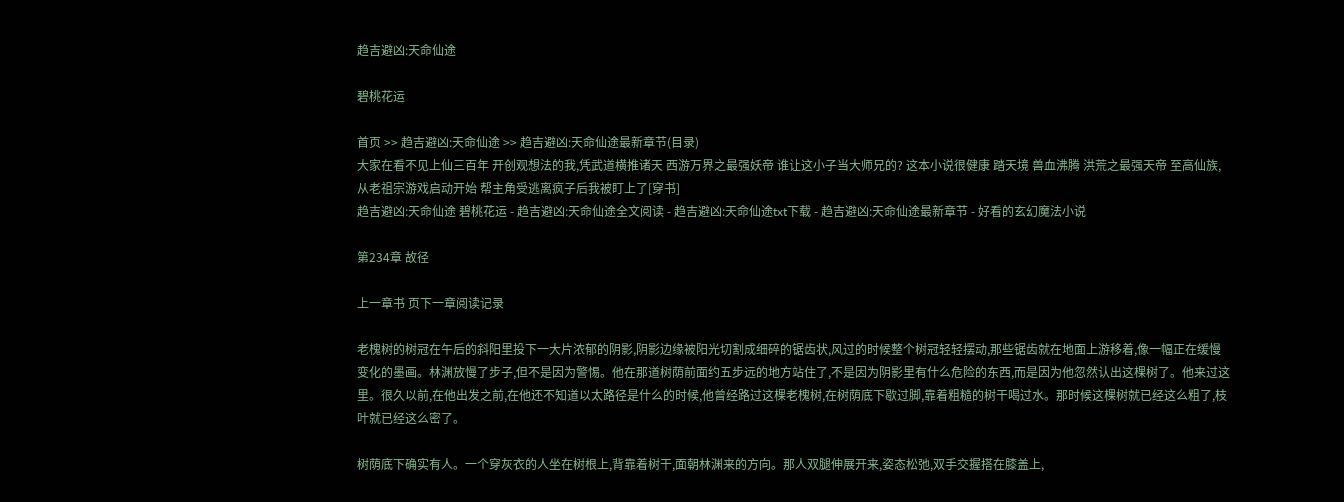趋吉避凶:天命仙途

碧桃花运

首页 >> 趋吉避凶:天命仙途 >> 趋吉避凶:天命仙途最新章节(目录)
大家在看不见上仙三百年 开创观想法的我,凭武道横推诸天 西游万界之最强妖帝 谁让这小子当大师兄的? 这本小说很健康 踏天境 兽血沸腾 洪荒之最强天帝 至高仙族,从老祖宗游戏启动开始 帮主角受逃离疯子后我被盯上了[穿书]
趋吉避凶:天命仙途 碧桃花运 - 趋吉避凶:天命仙途全文阅读 - 趋吉避凶:天命仙途txt下载 - 趋吉避凶:天命仙途最新章节 - 好看的玄幻魔法小说

第234章 故径

上一章书 页下一章阅读记录

老槐树的树冠在午后的斜阳里投下一大片浓郁的阴影,阴影边缘被阳光切割成细碎的锯齿状,风过的时候整个树冠轻轻摆动,那些锯齿就在地面上游移着,像一幅正在缓慢变化的墨画。林渊放慢了步子,但不是因为警惕。他在那道树荫前面约五步远的地方站住了,不是因为阴影里有什么危险的东西,而是因为他忽然认出这棵树了。他来过这里。很久以前,在他出发之前,在他还不知道以太路径是什么的时候,他曾经路过这棵老槐树,在树荫底下歇过脚,靠着粗糙的树干喝过水。那时候这棵树就已经这么粗了,枝叶就已经这么密了。

树荫底下确实有人。一个穿灰衣的人坐在树根上,背靠着树干,面朝林渊来的方向。那人双腿伸展开来,姿态松弛,双手交握搭在膝盖上,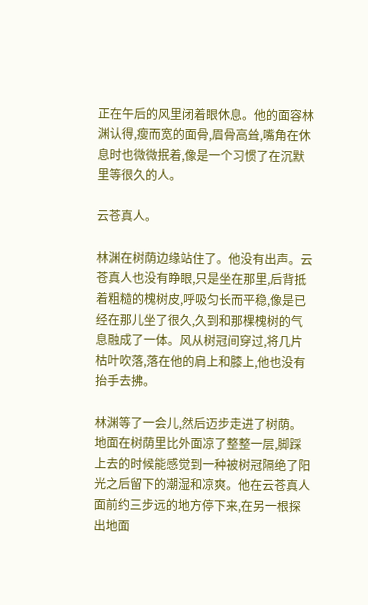正在午后的风里闭着眼休息。他的面容林渊认得,瘦而宽的面骨,眉骨高耸,嘴角在休息时也微微抿着,像是一个习惯了在沉默里等很久的人。

云苍真人。

林渊在树荫边缘站住了。他没有出声。云苍真人也没有睁眼,只是坐在那里,后背抵着粗糙的槐树皮,呼吸匀长而平稳,像是已经在那儿坐了很久,久到和那棵槐树的气息融成了一体。风从树冠间穿过,将几片枯叶吹落,落在他的肩上和膝上,他也没有抬手去拂。

林渊等了一会儿,然后迈步走进了树荫。地面在树荫里比外面凉了整整一层,脚踩上去的时候能感觉到一种被树冠隔绝了阳光之后留下的潮湿和凉爽。他在云苍真人面前约三步远的地方停下来,在另一根探出地面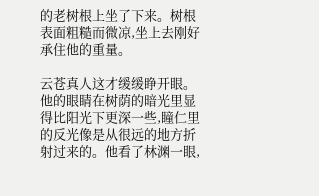的老树根上坐了下来。树根表面粗糙而微凉,坐上去刚好承住他的重量。

云苍真人这才缓缓睁开眼。他的眼睛在树荫的暗光里显得比阳光下更深一些,瞳仁里的反光像是从很远的地方折射过来的。他看了林渊一眼,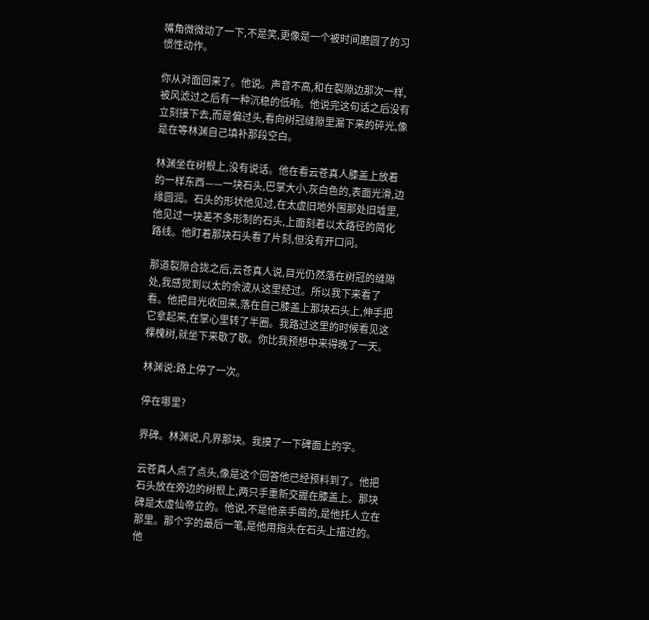嘴角微微动了一下,不是笑,更像是一个被时间磨圆了的习惯性动作。

你从对面回来了。他说。声音不高,和在裂隙边那次一样,被风滤过之后有一种沉稳的低响。他说完这句话之后没有立刻接下去,而是偏过头,看向树冠缝隙里漏下来的碎光,像是在等林渊自己填补那段空白。

林渊坐在树根上,没有说话。他在看云苍真人膝盖上放着的一样东西——一块石头,巴掌大小,灰白色的,表面光滑,边缘圆润。石头的形状他见过,在太虚旧地外围那处旧墟里,他见过一块差不多形制的石头,上面刻着以太路径的简化路线。他盯着那块石头看了片刻,但没有开口问。

那道裂隙合拢之后,云苍真人说,目光仍然落在树冠的缝隙处,我感觉到以太的余波从这里经过。所以我下来看了看。他把目光收回来,落在自己膝盖上那块石头上,伸手把它拿起来,在掌心里转了半圈。我路过这里的时候看见这棵槐树,就坐下来歇了歇。你比我预想中来得晚了一天。

林渊说:路上停了一次。

停在哪里?

界碑。林渊说,凡界那块。我摸了一下碑面上的字。

云苍真人点了点头,像是这个回答他已经预料到了。他把石头放在旁边的树根上,两只手重新交握在膝盖上。那块碑是太虚仙帝立的。他说,不是他亲手凿的,是他托人立在那里。那个字的最后一笔,是他用指头在石头上描过的。他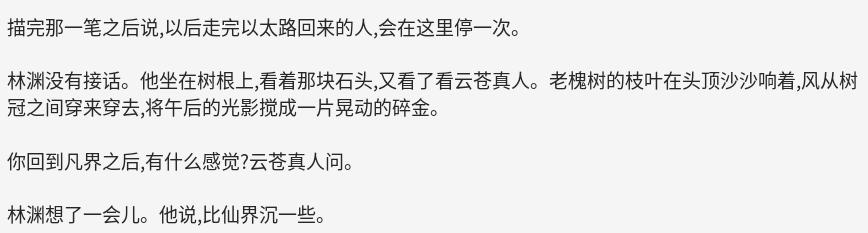描完那一笔之后说,以后走完以太路回来的人,会在这里停一次。

林渊没有接话。他坐在树根上,看着那块石头,又看了看云苍真人。老槐树的枝叶在头顶沙沙响着,风从树冠之间穿来穿去,将午后的光影搅成一片晃动的碎金。

你回到凡界之后,有什么感觉?云苍真人问。

林渊想了一会儿。他说,比仙界沉一些。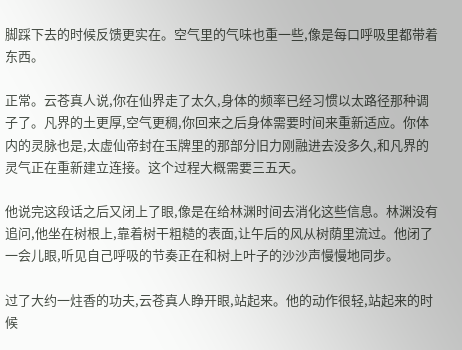脚踩下去的时候反馈更实在。空气里的气味也重一些,像是每口呼吸里都带着东西。

正常。云苍真人说,你在仙界走了太久,身体的频率已经习惯以太路径那种调子了。凡界的土更厚,空气更稠,你回来之后身体需要时间来重新适应。你体内的灵脉也是,太虚仙帝封在玉牌里的那部分旧力刚融进去没多久,和凡界的灵气正在重新建立连接。这个过程大概需要三五天。

他说完这段话之后又闭上了眼,像是在给林渊时间去消化这些信息。林渊没有追问,他坐在树根上,靠着树干粗糙的表面,让午后的风从树荫里流过。他闭了一会儿眼,听见自己呼吸的节奏正在和树上叶子的沙沙声慢慢地同步。

过了大约一炷香的功夫,云苍真人睁开眼,站起来。他的动作很轻,站起来的时候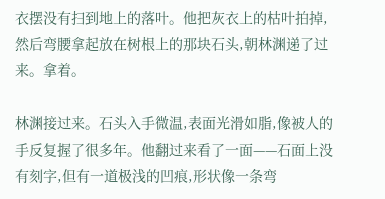衣摆没有扫到地上的落叶。他把灰衣上的枯叶拍掉,然后弯腰拿起放在树根上的那块石头,朝林渊递了过来。拿着。

林渊接过来。石头入手微温,表面光滑如脂,像被人的手反复握了很多年。他翻过来看了一面——石面上没有刻字,但有一道极浅的凹痕,形状像一条弯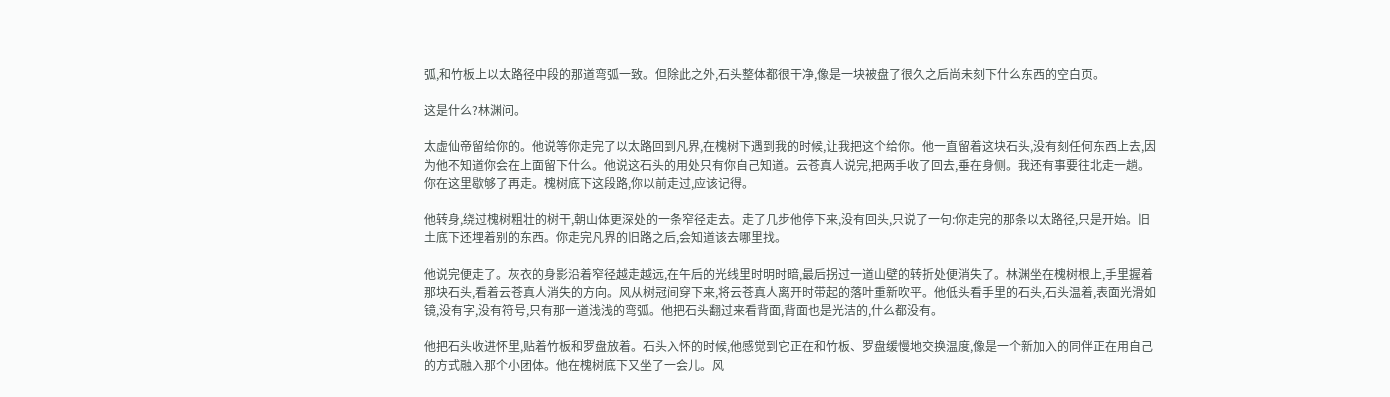弧,和竹板上以太路径中段的那道弯弧一致。但除此之外,石头整体都很干净,像是一块被盘了很久之后尚未刻下什么东西的空白页。

这是什么?林渊问。

太虚仙帝留给你的。他说等你走完了以太路回到凡界,在槐树下遇到我的时候,让我把这个给你。他一直留着这块石头,没有刻任何东西上去,因为他不知道你会在上面留下什么。他说这石头的用处只有你自己知道。云苍真人说完,把两手收了回去,垂在身侧。我还有事要往北走一趟。你在这里歇够了再走。槐树底下这段路,你以前走过,应该记得。

他转身,绕过槐树粗壮的树干,朝山体更深处的一条窄径走去。走了几步他停下来,没有回头,只说了一句:你走完的那条以太路径,只是开始。旧土底下还埋着别的东西。你走完凡界的旧路之后,会知道该去哪里找。

他说完便走了。灰衣的身影沿着窄径越走越远,在午后的光线里时明时暗,最后拐过一道山壁的转折处便消失了。林渊坐在槐树根上,手里握着那块石头,看着云苍真人消失的方向。风从树冠间穿下来,将云苍真人离开时带起的落叶重新吹平。他低头看手里的石头,石头温着,表面光滑如镜,没有字,没有符号,只有那一道浅浅的弯弧。他把石头翻过来看背面,背面也是光洁的,什么都没有。

他把石头收进怀里,贴着竹板和罗盘放着。石头入怀的时候,他感觉到它正在和竹板、罗盘缓慢地交换温度,像是一个新加入的同伴正在用自己的方式融入那个小团体。他在槐树底下又坐了一会儿。风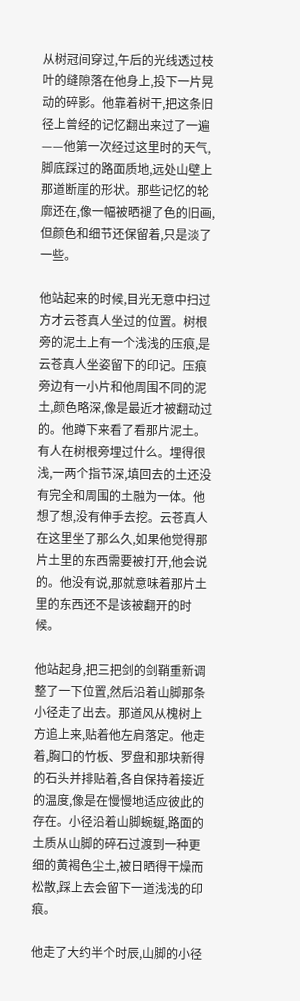从树冠间穿过,午后的光线透过枝叶的缝隙落在他身上,投下一片晃动的碎影。他靠着树干,把这条旧径上曾经的记忆翻出来过了一遍——他第一次经过这里时的天气,脚底踩过的路面质地,远处山壁上那道断崖的形状。那些记忆的轮廓还在,像一幅被晒褪了色的旧画,但颜色和细节还保留着,只是淡了一些。

他站起来的时候,目光无意中扫过方才云苍真人坐过的位置。树根旁的泥土上有一个浅浅的压痕,是云苍真人坐姿留下的印记。压痕旁边有一小片和他周围不同的泥土,颜色略深,像是最近才被翻动过的。他蹲下来看了看那片泥土。有人在树根旁埋过什么。埋得很浅,一两个指节深,填回去的土还没有完全和周围的土融为一体。他想了想,没有伸手去挖。云苍真人在这里坐了那么久,如果他觉得那片土里的东西需要被打开,他会说的。他没有说,那就意味着那片土里的东西还不是该被翻开的时候。

他站起身,把三把剑的剑鞘重新调整了一下位置,然后沿着山脚那条小径走了出去。那道风从槐树上方追上来,贴着他左肩落定。他走着,胸口的竹板、罗盘和那块新得的石头并排贴着,各自保持着接近的温度,像是在慢慢地适应彼此的存在。小径沿着山脚蜿蜒,路面的土质从山脚的碎石过渡到一种更细的黄褐色尘土,被日晒得干燥而松散,踩上去会留下一道浅浅的印痕。

他走了大约半个时辰,山脚的小径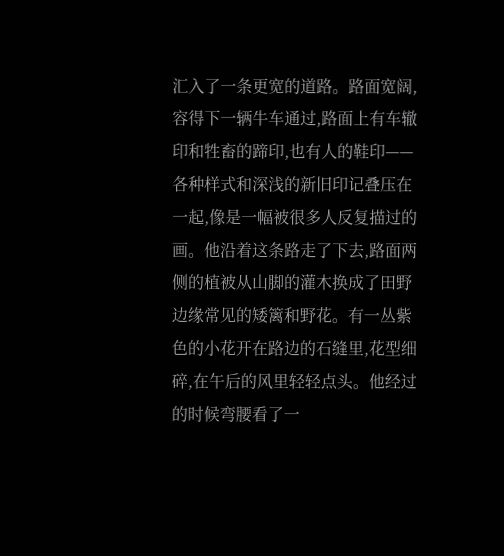汇入了一条更宽的道路。路面宽阔,容得下一辆牛车通过,路面上有车辙印和牲畜的蹄印,也有人的鞋印——各种样式和深浅的新旧印记叠压在一起,像是一幅被很多人反复描过的画。他沿着这条路走了下去,路面两侧的植被从山脚的灌木换成了田野边缘常见的矮篱和野花。有一丛紫色的小花开在路边的石缝里,花型细碎,在午后的风里轻轻点头。他经过的时候弯腰看了一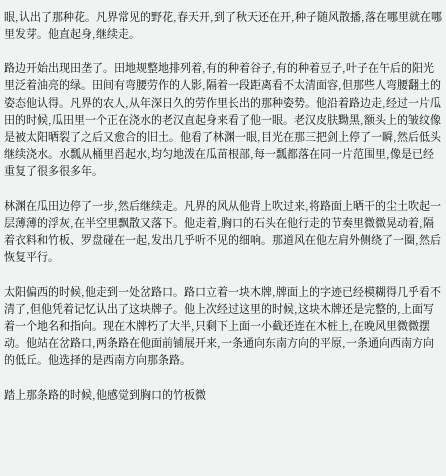眼,认出了那种花。凡界常见的野花,春天开,到了秋天还在开,种子随风散播,落在哪里就在哪里发芽。他直起身,继续走。

路边开始出现田垄了。田地规整地排列着,有的种着谷子,有的种着豆子,叶子在午后的阳光里泛着油亮的绿。田间有弯腰劳作的人影,隔着一段距离看不太清面容,但那些人弯腰翻土的姿态他认得。凡界的农人,从年深日久的劳作里长出的那种姿势。他沿着路边走,经过一片瓜田的时候,瓜田里一个正在浇水的老汉直起身来看了他一眼。老汉皮肤黝黑,额头上的皱纹像是被太阳晒裂了之后又愈合的旧土。他看了林渊一眼,目光在那三把剑上停了一瞬,然后低头继续浇水。水瓢从桶里舀起水,均匀地泼在瓜苗根部,每一瓢都落在同一片范围里,像是已经重复了很多很多年。

林渊在瓜田边停了一步,然后继续走。凡界的风从他背上吹过来,将路面上晒干的尘土吹起一层薄薄的浮灰,在半空里飘散又落下。他走着,胸口的石头在他行走的节奏里微微晃动着,隔着衣料和竹板、罗盘碰在一起,发出几乎听不见的细响。那道风在他左肩外侧绕了一圈,然后恢复平行。

太阳偏西的时候,他走到一处岔路口。路口立着一块木牌,牌面上的字迹已经模糊得几乎看不清了,但他凭着记忆认出了这块牌子。他上次经过这里的时候,这块木牌还是完整的,上面写着一个地名和指向。现在木牌朽了大半,只剩下上面一小截还连在木桩上,在晚风里微微摆动。他站在岔路口,两条路在他面前铺展开来,一条通向东南方向的平原,一条通向西南方向的低丘。他选择的是西南方向那条路。

踏上那条路的时候,他感觉到胸口的竹板微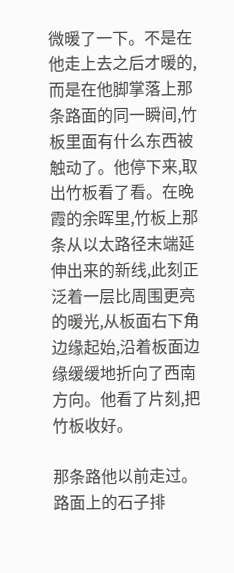微暖了一下。不是在他走上去之后才暖的,而是在他脚掌落上那条路面的同一瞬间,竹板里面有什么东西被触动了。他停下来,取出竹板看了看。在晚霞的余晖里,竹板上那条从以太路径末端延伸出来的新线,此刻正泛着一层比周围更亮的暖光,从板面右下角边缘起始,沿着板面边缘缓缓地折向了西南方向。他看了片刻,把竹板收好。

那条路他以前走过。路面上的石子排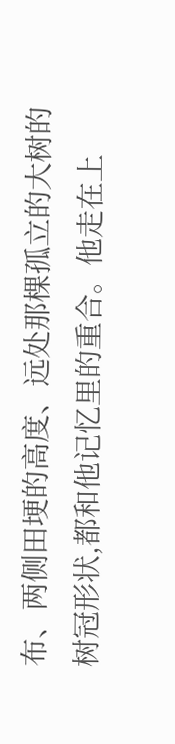布、两侧田埂的高度、远处那棵孤立的大树的树冠形状,都和他记忆里的重合。他走在上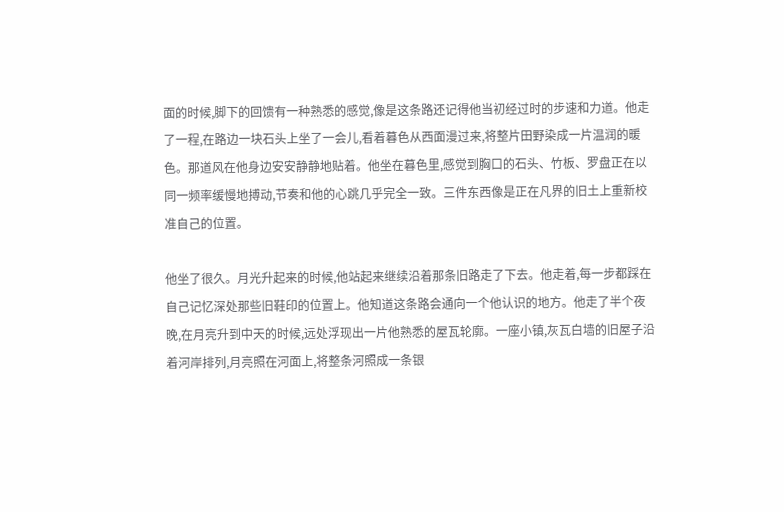面的时候,脚下的回馈有一种熟悉的感觉,像是这条路还记得他当初经过时的步速和力道。他走了一程,在路边一块石头上坐了一会儿,看着暮色从西面漫过来,将整片田野染成一片温润的暖色。那道风在他身边安安静静地贴着。他坐在暮色里,感觉到胸口的石头、竹板、罗盘正在以同一频率缓慢地搏动,节奏和他的心跳几乎完全一致。三件东西像是正在凡界的旧土上重新校准自己的位置。

他坐了很久。月光升起来的时候,他站起来继续沿着那条旧路走了下去。他走着,每一步都踩在自己记忆深处那些旧鞋印的位置上。他知道这条路会通向一个他认识的地方。他走了半个夜晚,在月亮升到中天的时候,远处浮现出一片他熟悉的屋瓦轮廓。一座小镇,灰瓦白墙的旧屋子沿着河岸排列,月亮照在河面上,将整条河照成一条银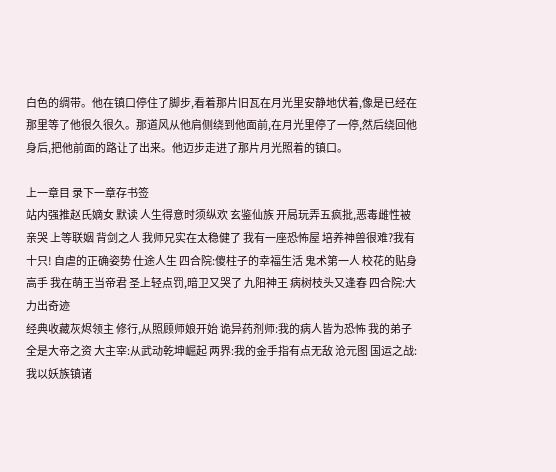白色的绸带。他在镇口停住了脚步,看着那片旧瓦在月光里安静地伏着,像是已经在那里等了他很久很久。那道风从他肩侧绕到他面前,在月光里停了一停,然后绕回他身后,把他前面的路让了出来。他迈步走进了那片月光照着的镇口。

上一章目 录下一章存书签
站内强推赵氏嫡女 默读 人生得意时须纵欢 玄鉴仙族 开局玩弄五疯批,恶毒雌性被亲哭 上等联姻 背剑之人 我师兄实在太稳健了 我有一座恐怖屋 培养神兽很难?我有十只! 自虐的正确姿势 仕途人生 四合院:傻柱子的幸福生活 鬼术第一人 校花的贴身高手 我在萌王当帝君 圣上轻点罚,暗卫又哭了 九阳神王 病树枝头又逢春 四合院:大力出奇迹
经典收藏灰烬领主 修行,从照顾师娘开始 诡异药剂师:我的病人皆为恐怖 我的弟子全是大帝之资 大主宰:从武动乾坤崛起 两界:我的金手指有点无敌 沧元图 国运之战:我以妖族镇诸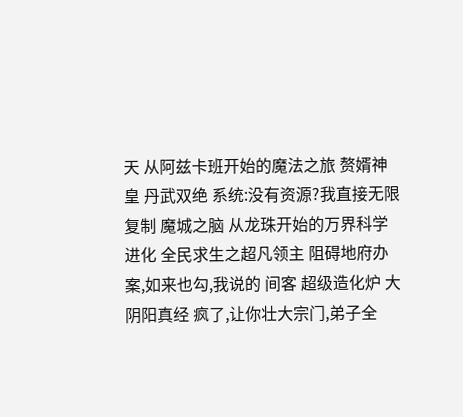天 从阿兹卡班开始的魔法之旅 赘婿神皇 丹武双绝 系统:没有资源?我直接无限复制 魔城之脑 从龙珠开始的万界科学进化 全民求生之超凡领主 阻碍地府办案,如来也勾,我说的 间客 超级造化炉 大阴阳真经 疯了,让你壮大宗门,弟子全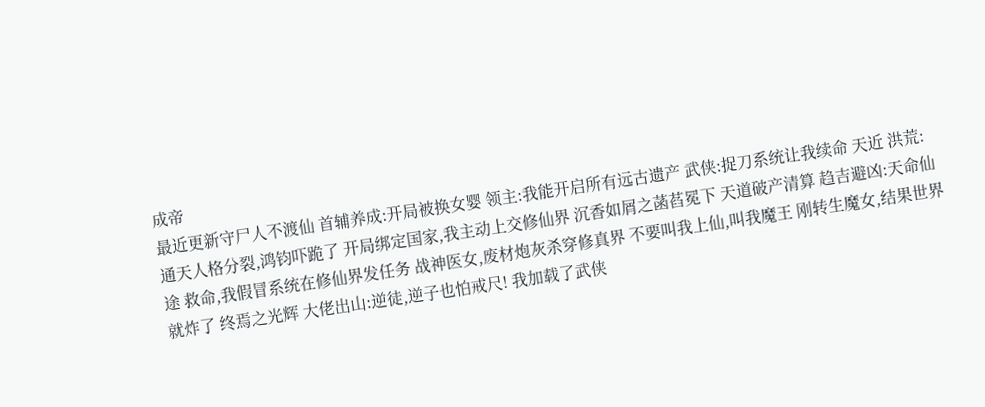成帝
最近更新守尸人不渡仙 首辅养成:开局被换女婴 领主:我能开启所有远古遗产 武侠:捉刀系统让我续命 天近 洪荒:通天人格分裂,鸿钧吓跪了 开局绑定国家,我主动上交修仙界 沉香如屑之菡萏冕下 天道破产清算 趋吉避凶:天命仙途 救命,我假冒系统在修仙界发任务 战神医女,废材炮灰杀穿修真界 不要叫我上仙,叫我魔王 刚转生魔女,结果世界就炸了 终焉之光辉 大佬出山:逆徒,逆子也怕戒尺! 我加载了武侠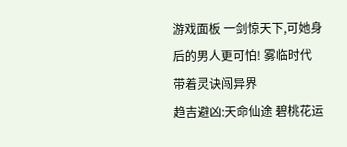游戏面板 一剑惊天下,可她身后的男人更可怕! 雾临时代 带着灵诀闯异界
趋吉避凶:天命仙途 碧桃花运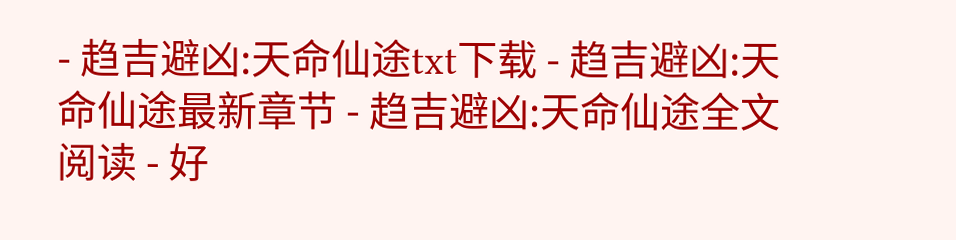- 趋吉避凶:天命仙途txt下载 - 趋吉避凶:天命仙途最新章节 - 趋吉避凶:天命仙途全文阅读 - 好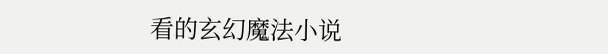看的玄幻魔法小说